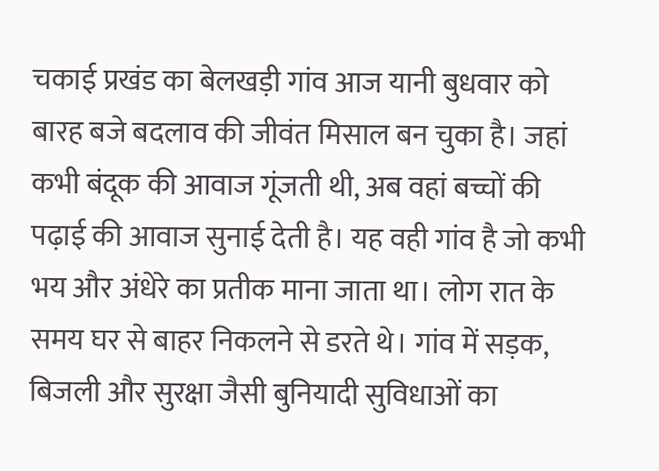चकाई प्रखंड का बेलखड़ी गांव आज यानी बुधवार को बारह बजे बदलाव की जीवंत मिसाल बन चुका है। जहां कभी बंदूक की आवाज गूंजती थी, अब वहां बच्चों की पढ़ाई की आवाज सुनाई देती है। यह वही गांव है जो कभी भय और अंधेरे का प्रतीक माना जाता था। लोग रात के समय घर से बाहर निकलने से डरते थे। गांव में सड़क, बिजली और सुरक्षा जैसी बुनियादी सुविधाओं का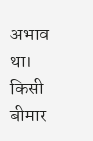अभाव था। किसी बीमार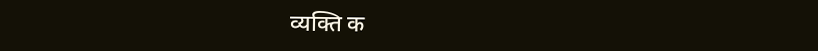व्यक्ति क